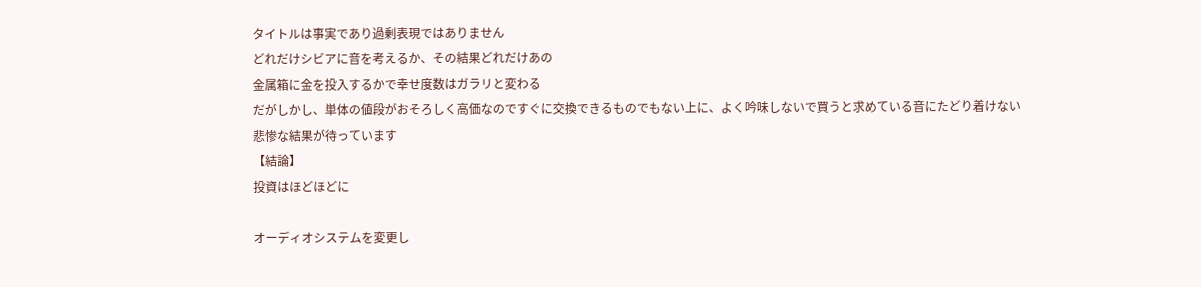タイトルは事実であり過剰表現ではありません
どれだけシビアに音を考えるか、その結果どれだけあの
金属箱に金を投入するかで幸せ度数はガラリと変わる
だがしかし、単体の値段がおそろしく高価なのですぐに交換できるものでもない上に、よく吟味しないで買うと求めている音にたどり着けない悲惨な結果が待っています
【結論】
投資はほどほどに

オーディオシステムを変更し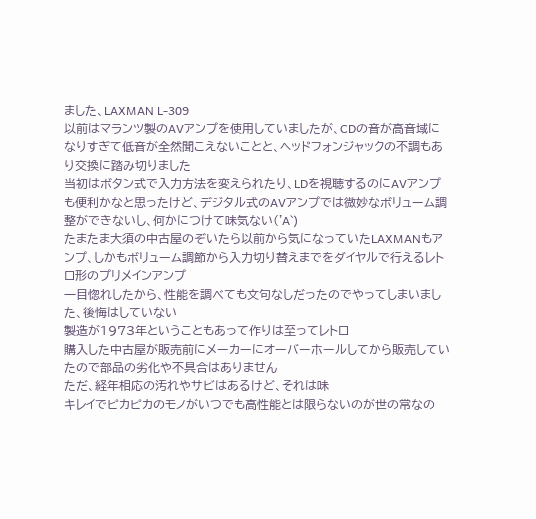ました、LAXMAN L-309
以前はマランツ製のAVアンプを使用していましたが、CDの音が高音域になりすぎて低音が全然聞こえないことと、ヘッドフォンジャックの不調もあり交換に踏み切りました
当初はボタン式で入力方法を変えられたり、LDを視聴するのにAVアンプも便利かなと思ったけど、デジタル式のAVアンプでは微妙なボリューム調整ができないし、何かにつけて味気ない('A`)
たまたま大須の中古屋のぞいたら以前から気になっていたLAXMANもアンプ、しかもボリューム調節から入力切り替えまでをダイヤルで行えるレトロ形のプリメインアンプ
一目惚れしたから、性能を調べても文句なしだったのでやってしまいました、後悔はしていない
製造が1973年ということもあって作りは至ってレトロ
購入した中古屋が販売前にメーカーにオーバーホールしてから販売していたので部品の劣化や不具合はありません
ただ、経年相応の汚れやサビはあるけど、それは味
キレイでピカピカのモノがいつでも高性能とは限らないのが世の常なの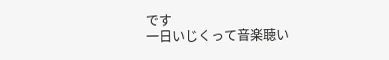です
一日いじくって音楽聴い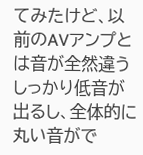てみたけど、以前のAVアンプとは音が全然違う
しっかり低音が出るし、全体的に丸い音がで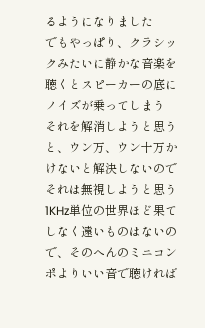るようになりました
でもやっぱり、クラシックみたいに静かな音楽を聴くとスピーカーの底にノイズが乗ってしまう
それを解消しようと思うと、ウン万、ウン十万かけないと解決しないのでそれは無視しようと思う
1KHz単位の世界ほど果てしなく遠いものはないので、そのへんのミニコンポよりいい音で聴ければ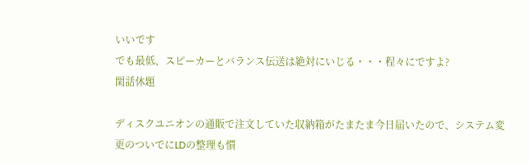いいです
でも最低、スピーカーとバランス伝送は絶対にいじる・・・程々にですよ?
閑話休題

ディスクユニオンの通販で注文していた収納箱がたまたま今日届いたので、システム変更のついでにLDの整理も慣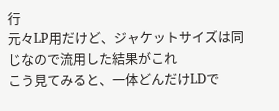行
元々LP用だけど、ジャケットサイズは同じなので流用した結果がこれ
こう見てみると、一体どんだけLDで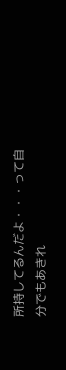所持してるんだよ・・・って自分でもあきれ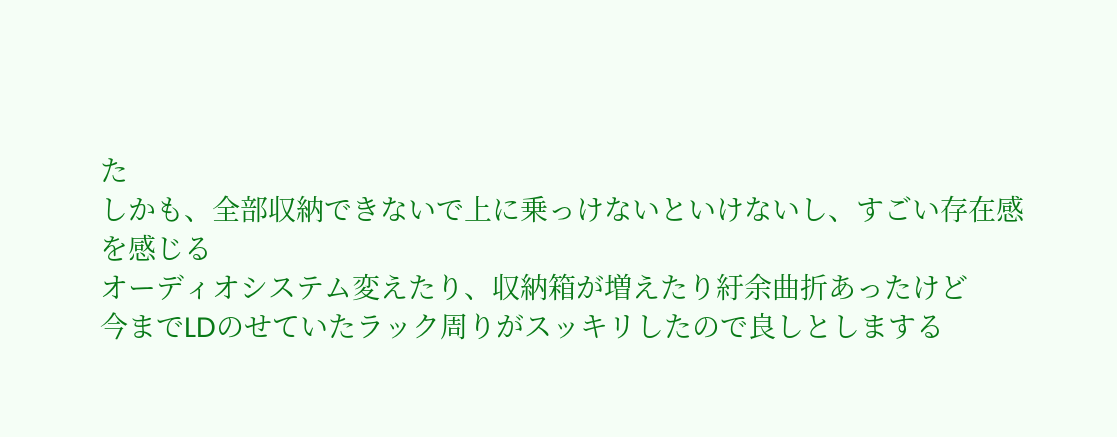た
しかも、全部収納できないで上に乗っけないといけないし、すごい存在感を感じる
オーディオシステム変えたり、収納箱が増えたり紆余曲折あったけど
今までLDのせていたラック周りがスッキリしたので良しとしまする